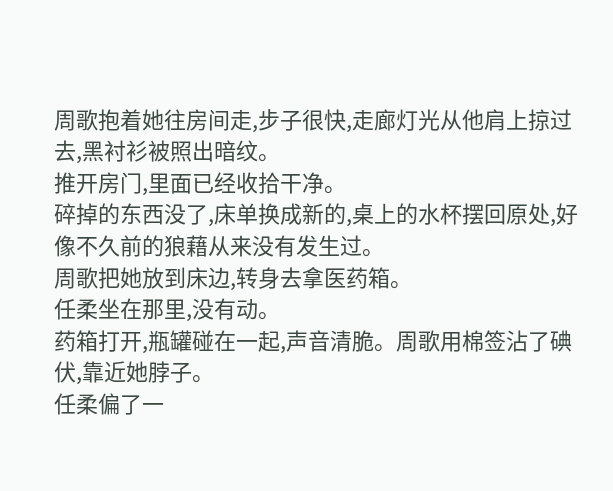周歌抱着她往房间走,步子很快,走廊灯光从他肩上掠过去,黑衬衫被照出暗纹。
推开房门,里面已经收拾干净。
碎掉的东西没了,床单换成新的,桌上的水杯摆回原处,好像不久前的狼藉从来没有发生过。
周歌把她放到床边,转身去拿医药箱。
任柔坐在那里,没有动。
药箱打开,瓶罐碰在一起,声音清脆。周歌用棉签沾了碘伏,靠近她脖子。
任柔偏了一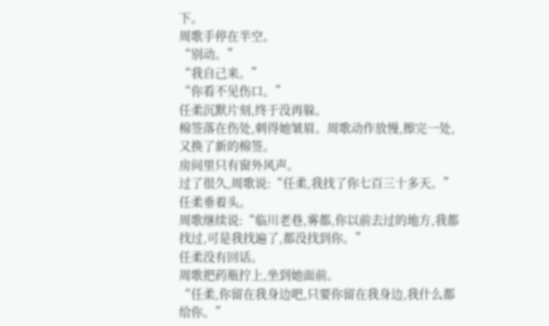下。
周歌手停在半空。
“别动。”
“我自己来。”
“你看不见伤口。”
任柔沉默片刻,终于没再躲。
棉签落在伤处,刺得她皱眉。周歌动作放慢,擦完一处,又换了新的棉签。
房间里只有窗外风声。
过了很久,周歌说:“任柔,我找了你七百三十多天。”
任柔垂着头。
周歌继续说:“临川老巷,雾都,你以前去过的地方,我都找过,可是我找遍了,都没找到你。”
任柔没有回话。
周歌把药瓶拧上,坐到她面前。
“任柔,你留在我身边吧,只要你留在我身边,我什么都给你。”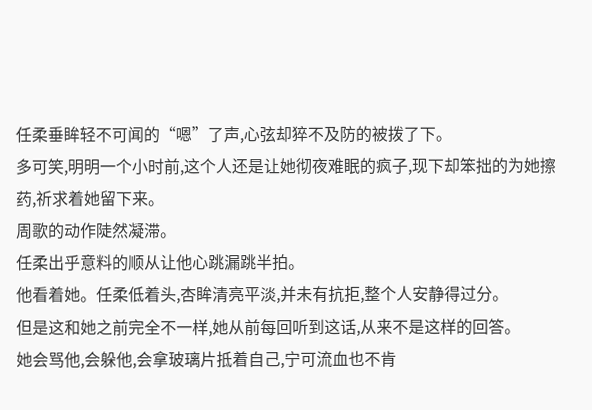任柔垂眸轻不可闻的“嗯”了声,心弦却猝不及防的被拨了下。
多可笑,明明一个小时前,这个人还是让她彻夜难眠的疯子,现下却笨拙的为她擦药,祈求着她留下来。
周歌的动作陡然凝滞。
任柔出乎意料的顺从让他心跳漏跳半拍。
他看着她。任柔低着头,杏眸清亮平淡,并未有抗拒,整个人安静得过分。
但是这和她之前完全不一样,她从前每回听到这话,从来不是这样的回答。
她会骂他,会躲他,会拿玻璃片抵着自己,宁可流血也不肯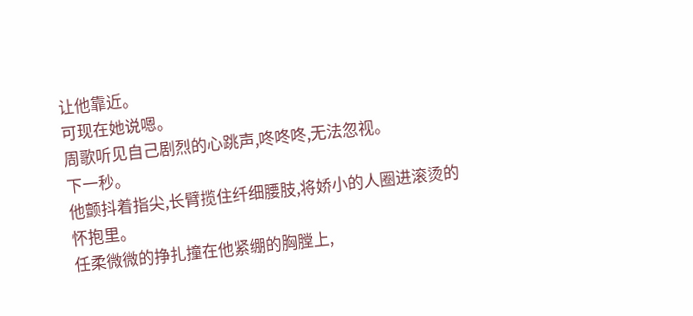让他靠近。
可现在她说嗯。
周歌听见自己剧烈的心跳声,咚咚咚,无法忽视。
下一秒。
他颤抖着指尖,长臂揽住纤细腰肢,将娇小的人圈进滚烫的怀抱里。
任柔微微的挣扎撞在他紧绷的胸膛上,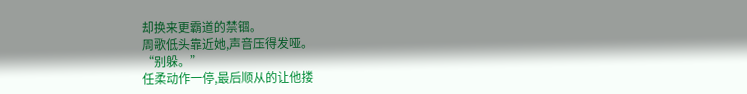却换来更霸道的禁锢。
周歌低头靠近她,声音压得发哑。
“别躲。”
任柔动作一停,最后顺从的让他搂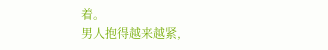着。
男人抱得越来越紧,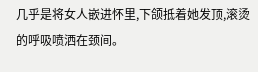几乎是将女人嵌进怀里,下颌抵着她发顶,滚烫的呼吸喷洒在颈间。